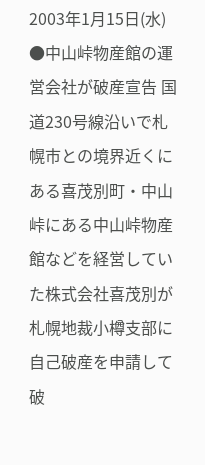2003年1月15日(水)
●中山峠物産館の運営会社が破産宣告 国道230号線沿いで札幌市との境界近くにある喜茂別町・中山峠にある中山峠物産館などを経営していた株式会社喜茂別が札幌地裁小樽支部に自己破産を申請して破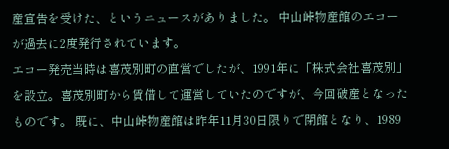産宣告を受けた、というニュースがありました。 中山峠物産館のエコーが過去に2度発行されています。
エコー発売当時は喜茂別町の直営でしたが、1991年に「株式会社喜茂別」を設立。喜茂別町から賃借して運営していたのですが、今回破産となったものです。 既に、中山峠物産館は昨年11月30日限りで閉館となり、1989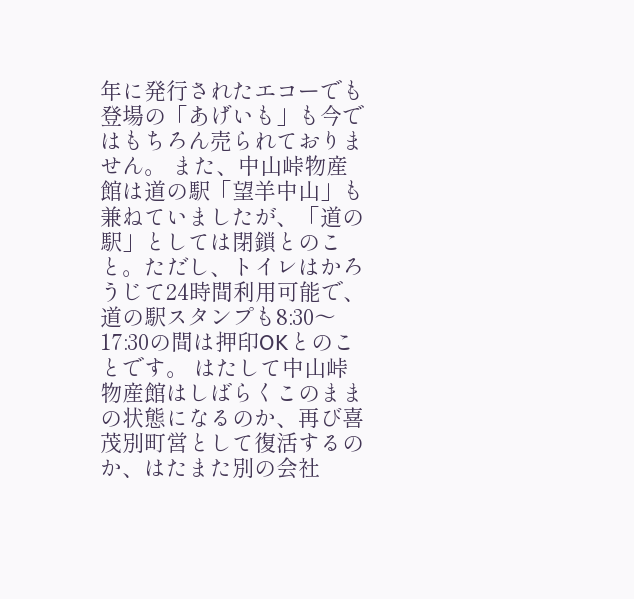年に発行されたエコーでも登場の「あげいも」も今ではもちろん売られておりません。 また、中山峠物産館は道の駅「望羊中山」も兼ねていましたが、「道の駅」としては閉鎖とのこと。ただし、トイレはかろうじて24時間利用可能で、道の駅スタンプも8:30〜17:30の間は押印OKとのことです。 はたして中山峠物産館はしばらくこのままの状態になるのか、再び喜茂別町営として復活するのか、はたまた別の会社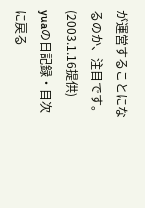が運営することになるのか、注目です。(2003.1.16提供)
yuaの日記録・目次 に戻る